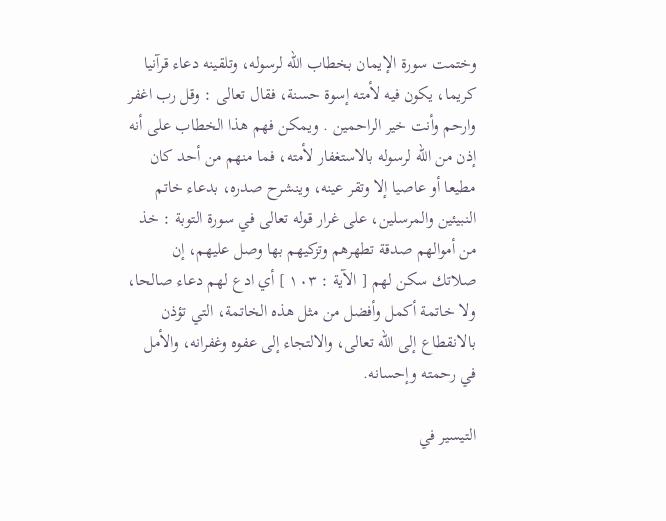وختمت سورة الإيمان بخطاب الله لرسوله، وتلقينه دعاء قرآنيا كريما، يكون فيه لأمته إسوة حسنة، فقال تعالى : وقل رب اغفر وارحم وأنت خير الراحمين . ويمكن فهم هذا الخطاب على أنه إذن من الله لرسوله بالاستغفار لأمته، فما منهم من أحد كان مطيعا أو عاصيا إلا وتقر عينه، وينشرح صدره، بدعاء خاتم النبيئين والمرسلين، على غرار قوله تعالى في سورة التوبة : خذ من أموالهم صدقة تطهرهم وتزكيهم بها وصل عليهم، إن صلاتك سكن لهم [ الآية : ١٠٣ ] أي ادع لهم دعاء صالحا، ولا خاتمة أكمل وأفضل من مثل هذه الخاتمة، التي تؤذن بالانقطاع إلى الله تعالى، والالتجاء إلى عفوه وغفرانه، والأمل في رحمته وإحسانه.

التيسير في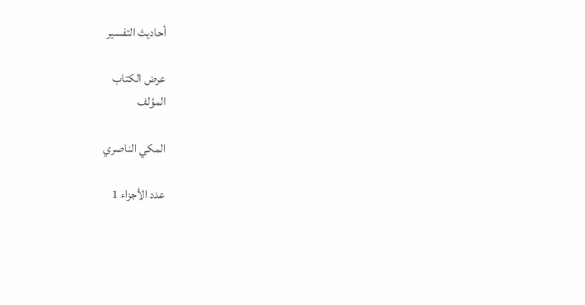أحاديث التفسير

عرض الكتاب
المؤلف

المكي الناصري

عدد الأجزاء 1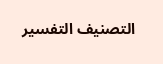التصنيف التفسير